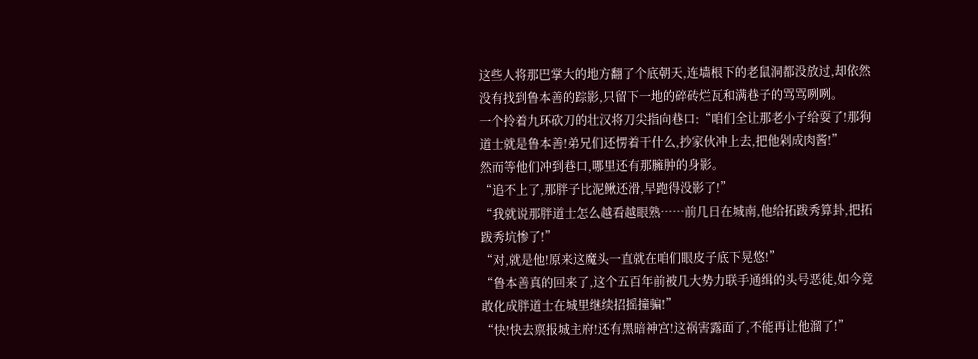这些人将那巴掌大的地方翻了个底朝天,连墙根下的老鼠洞都没放过,却依然没有找到鲁本善的踪影,只留下一地的碎砖烂瓦和满巷子的骂骂咧咧。
一个拎着九环砍刀的壮汉将刀尖指向巷口:“咱们全让那老小子给耍了!那狗道士就是鲁本善!弟兄们还愣着干什么,抄家伙冲上去,把他剁成肉酱!”
然而等他们冲到巷口,哪里还有那臃肿的身影。
“追不上了,那胖子比泥鳅还滑,早跑得没影了!”
“我就说那胖道士怎么越看越眼熟……前几日在城南,他给拓跋秀算卦,把拓跋秀坑惨了!”
“对,就是他!原来这魔头一直就在咱们眼皮子底下晃悠!”
“鲁本善真的回来了,这个五百年前被几大势力联手通缉的头号恶徒,如今竟敢化成胖道士在城里继续招摇撞骗!”
“快!快去禀报城主府!还有黑暗神宫!这祸害露面了,不能再让他溜了!”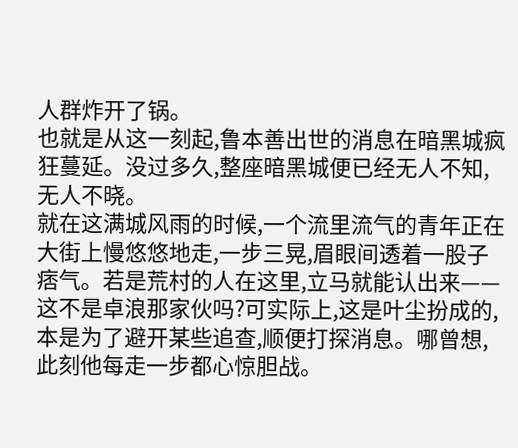人群炸开了锅。
也就是从这一刻起,鲁本善出世的消息在暗黑城疯狂蔓延。没过多久,整座暗黑城便已经无人不知,无人不晓。
就在这满城风雨的时候,一个流里流气的青年正在大街上慢悠悠地走,一步三晃,眉眼间透着一股子痞气。若是荒村的人在这里,立马就能认出来——这不是卓浪那家伙吗?可实际上,这是叶尘扮成的,本是为了避开某些追查,顺便打探消息。哪曾想,此刻他每走一步都心惊胆战。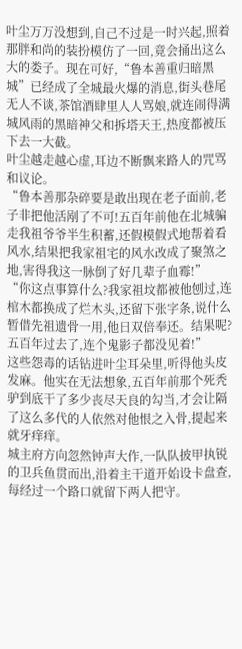叶尘万万没想到,自己不过是一时兴起,照着那胖和尚的装扮模仿了一回,竟会捅出这么大的娄子。现在可好,“鲁本善重归暗黑城”已经成了全城最火爆的消息,街头巷尾无人不谈,茶馆酒肆里人人骂娘,就连闹得满城风雨的黑暗神父和拆塔天王,热度都被压下去一大截。
叶尘越走越心虚,耳边不断飘来路人的咒骂和议论。
“鲁本善那杂碎要是敢出现在老子面前,老子非把他活剐了不可!五百年前他在北城骗走我祖爷爷半生积蓄,还假模假式地帮着看风水,结果把我家祖宅的风水改成了聚煞之地,害得我这一脉倒了好几辈子血霉!”
“你这点事算什么?我家祖坟都被他刨过,连棺木都换成了烂木头,还留下张字条,说什么暂借先祖遗骨一用,他日双倍奉还。结果呢?五百年过去了,连个鬼影子都没见着!”
这些怨毒的话钻进叶尘耳朵里,听得他头皮发麻。他实在无法想象,五百年前那个死秃驴到底干了多少丧尽天良的勾当,才会让隔了这么多代的人依然对他恨之入骨,提起来就牙痒痒。
城主府方向忽然钟声大作,一队队披甲执锐的卫兵鱼贯而出,沿着主干道开始设卡盘查,每经过一个路口就留下两人把守。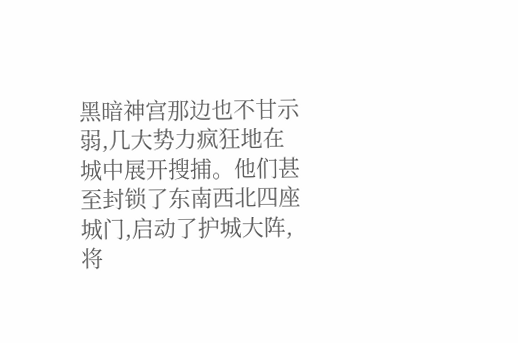黑暗神宫那边也不甘示弱,几大势力疯狂地在城中展开搜捕。他们甚至封锁了东南西北四座城门,启动了护城大阵,将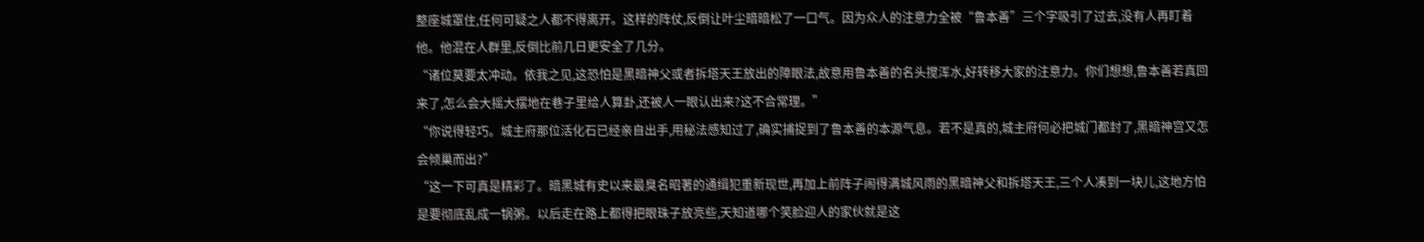整座城罩住,任何可疑之人都不得离开。这样的阵仗,反倒让叶尘暗暗松了一口气。因为众人的注意力全被“鲁本善”三个字吸引了过去,没有人再盯着他。他混在人群里,反倒比前几日更安全了几分。
“诸位莫要太冲动。依我之见,这恐怕是黑暗神父或者拆塔天王放出的障眼法,故意用鲁本善的名头搅浑水,好转移大家的注意力。你们想想,鲁本善若真回来了,怎么会大摇大摆地在巷子里给人算卦,还被人一眼认出来?这不合常理。”
“你说得轻巧。城主府那位活化石已经亲自出手,用秘法感知过了,确实捕捉到了鲁本善的本源气息。若不是真的,城主府何必把城门都封了,黑暗神宫又怎会倾巢而出?”
“这一下可真是精彩了。暗黑城有史以来最臭名昭著的通缉犯重新现世,再加上前阵子闹得满城风雨的黑暗神父和拆塔天王,三个人凑到一块儿,这地方怕是要彻底乱成一锅粥。以后走在路上都得把眼珠子放亮些,天知道哪个笑脸迎人的家伙就是这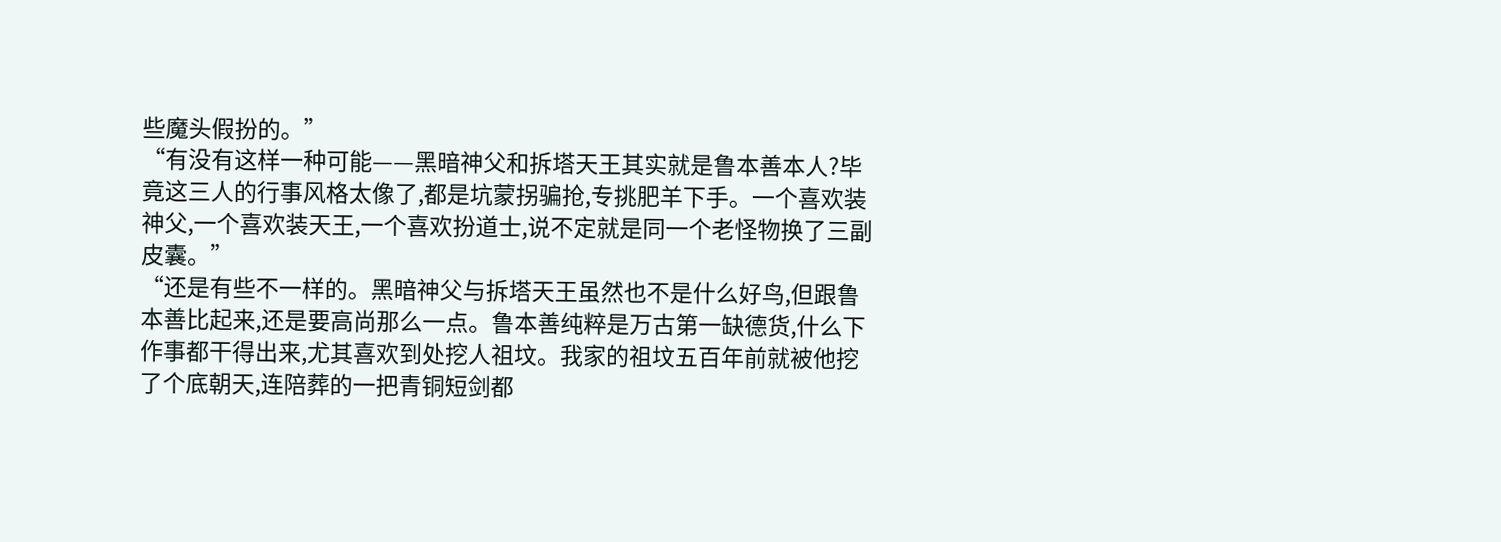些魔头假扮的。”
“有没有这样一种可能——黑暗神父和拆塔天王其实就是鲁本善本人?毕竟这三人的行事风格太像了,都是坑蒙拐骗抢,专挑肥羊下手。一个喜欢装神父,一个喜欢装天王,一个喜欢扮道士,说不定就是同一个老怪物换了三副皮囊。”
“还是有些不一样的。黑暗神父与拆塔天王虽然也不是什么好鸟,但跟鲁本善比起来,还是要高尚那么一点。鲁本善纯粹是万古第一缺德货,什么下作事都干得出来,尤其喜欢到处挖人祖坟。我家的祖坟五百年前就被他挖了个底朝天,连陪葬的一把青铜短剑都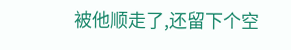被他顺走了,还留下个空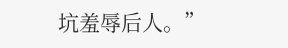坑羞辱后人。”